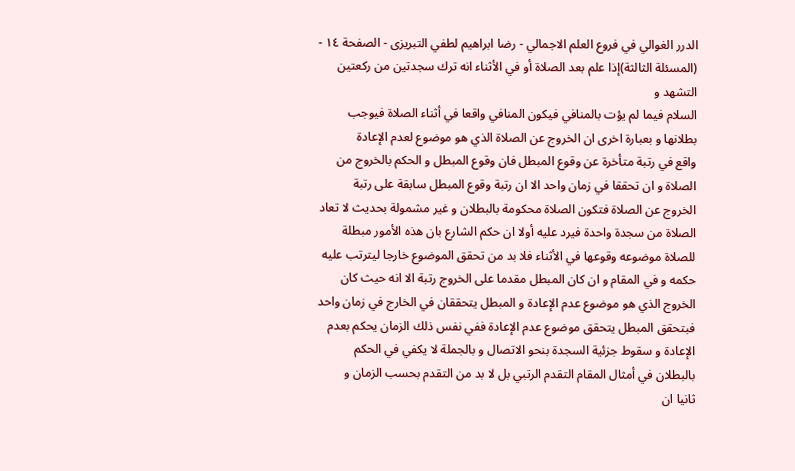الدرر الغوالي في فروع العلم الاجمالي - رضا ابراهيم لطفي التبریزی - الصفحة ١٤ - (المسئلة الثالثة)إذا علم بعد الصلاة أو في الأثناء انه ترك سجدتين من ركعتين
التشهد و
السلام فيما لم يؤت بالمنافي فيكون المنافي واقعا في أثناء الصلاة فيوجب
بطلانها و بعبارة اخرى ان الخروج عن الصلاة الذي هو موضوع لعدم الإعادة
واقع في رتبة متأخرة عن وقوع المبطل فان وقوع المبطل و الحكم بالخروج من
الصلاة و ان تحققا في زمان واحد الا ان رتبة وقوع المبطل سابقة على رتبة
الخروج عن الصلاة فتكون الصلاة محكومة بالبطلان و غير مشمولة بحديث لا تعاد
الصلاة من سجدة واحدة فيرد عليه أولا ان حكم الشارع بان هذه الأمور مبطلة
للصلاة موضوعه وقوعها في الأثناء فلا بد من تحقق الموضوع خارجا ليترتب عليه
حكمه و في المقام و ان كان المبطل مقدما على الخروج رتبة الا انه حيث كان
الخروج الذي هو موضوع عدم الإعادة و المبطل يتحققان في الخارج في زمان واحد
فبتحقق المبطل يتحقق موضوع عدم الإعادة ففي نفس ذلك الزمان يحكم بعدم
الإعادة و سقوط جزئية السجدة بنحو الاتصال و بالجملة لا يكفي في الحكم
بالبطلان في أمثال المقام التقدم الرتبي بل لا بد من التقدم بحسب الزمان و
ثانيا ان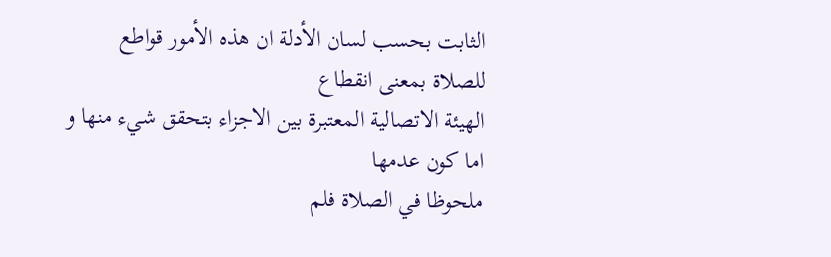الثابت بحسب لسان الأدلة ان هذه الأمور قواطع للصلاة بمعنى انقطاع
الهيئة الاتصالية المعتبرة بين الاجزاء بتحقق شيء منها و اما كون عدمها
ملحوظا في الصلاة فلم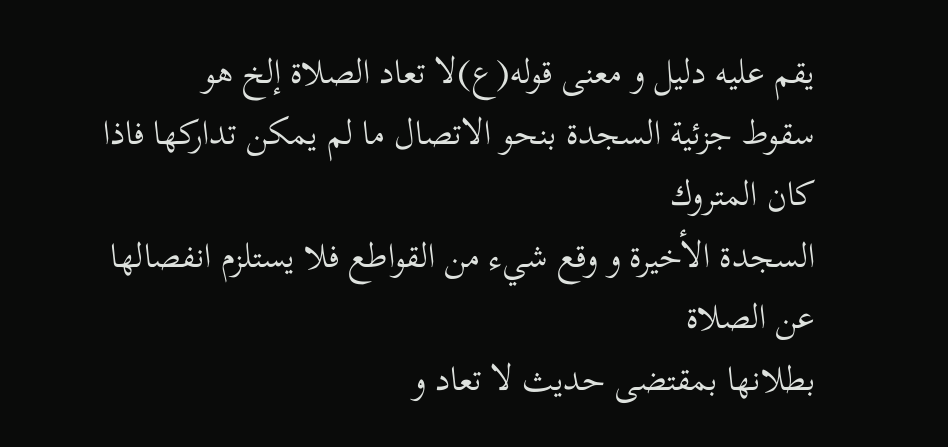يقم عليه دليل و معنى قوله(ع)لا تعاد الصلاة إلخ هو
سقوط جزئية السجدة بنحو الاتصال ما لم يمكن تداركها فاذا كان المتروك
السجدة الأخيرة و وقع شيء من القواطع فلا يستلزم انفصالها عن الصلاة
بطلانها بمقتضى حديث لا تعاد و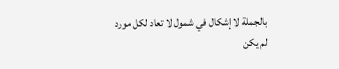بالجملة لا إشكال في شمول لا تعاد لكل مورد
لم يكن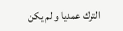الترك عمديا و لم يكن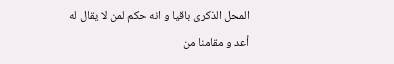المحل الذكرى باقيا و انه حكم لمن لا يقال له
أعد و مقامنا من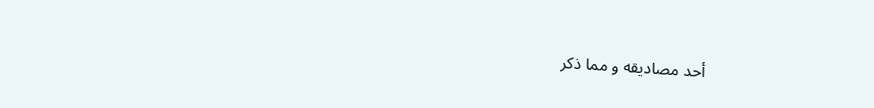أحد مصاديقه و مما ذكر